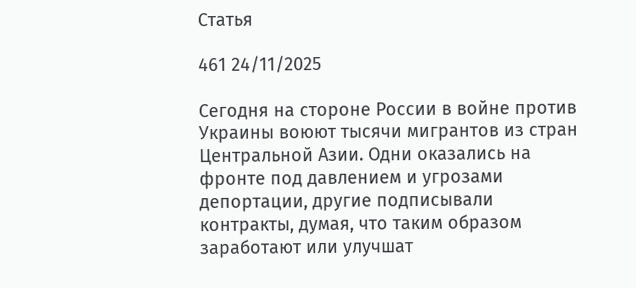Статья

461 24/11/2025

Сегодня на стороне России в войне против Украины воюют тысячи мигрантов из стран Центральной Азии. Одни оказались на фронте под давлением и угрозами депортации, другие подписывали контракты, думая, что таким образом заработают или улучшат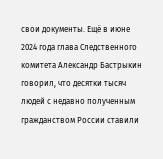свои документы. Ещё в июне 2024 года глава Следственного комитета Александр Бастрыкин говорил, что десятки тысяч людей с недавно полученным гражданством России ставили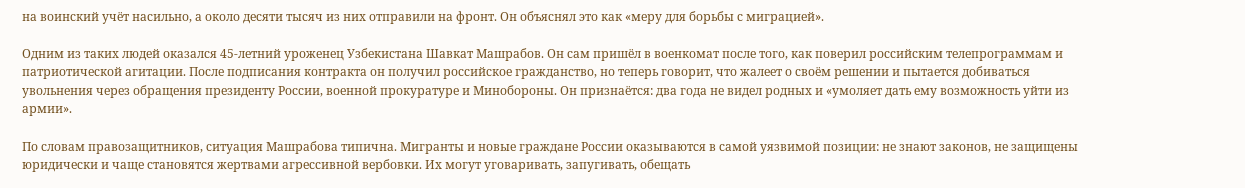на воинский учёт насильно, а около десяти тысяч из них отправили на фронт. Он объяснял это как «меру для борьбы с миграцией».

Одним из таких людей оказался 45-летний уроженец Узбекистана Шавкат Машрабов. Он сам пришёл в военкомат после того, как поверил российским телепрограммам и патриотической агитации. После подписания контракта он получил российское гражданство, но теперь говорит, что жалеет о своём решении и пытается добиваться увольнения через обращения президенту России, военной прокуратуре и Минобороны. Он признаётся: два года не видел родных и «умоляет дать ему возможность уйти из армии».

По словам правозащитников, ситуация Машрабова типична. Мигранты и новые граждане России оказываются в самой уязвимой позиции: не знают законов, не защищены юридически и чаще становятся жертвами агрессивной вербовки. Их могут уговаривать, запугивать, обещать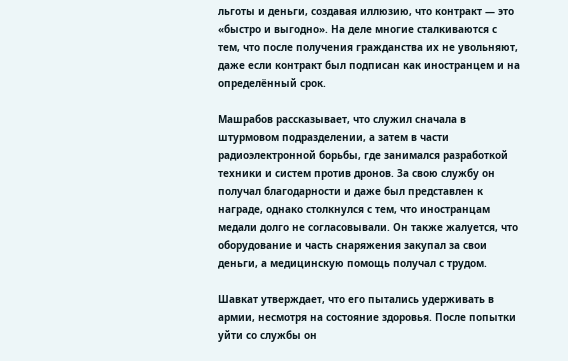льготы и деньги, создавая иллюзию, что контракт — это «быстро и выгодно». На деле многие сталкиваются с тем, что после получения гражданства их не увольняют, даже если контракт был подписан как иностранцем и на определённый срок.

Машрабов рассказывает, что служил сначала в штурмовом подразделении, а затем в части радиоэлектронной борьбы, где занимался разработкой техники и систем против дронов. За свою службу он получал благодарности и даже был представлен к награде, однако столкнулся с тем, что иностранцам медали долго не согласовывали. Он также жалуется, что оборудование и часть снаряжения закупал за свои деньги, а медицинскую помощь получал с трудом.

Шавкат утверждает, что его пытались удерживать в армии, несмотря на состояние здоровья. После попытки уйти со службы он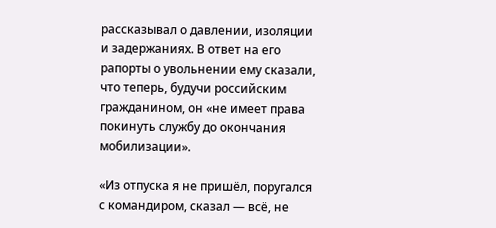рассказывал о давлении, изоляции и задержаниях. В ответ на его рапорты о увольнении ему сказали, что теперь, будучи российским гражданином, он «не имеет права покинуть службу до окончания мобилизации».

«Из отпуска я не пришёл, поругался с командиром, сказал — всё, не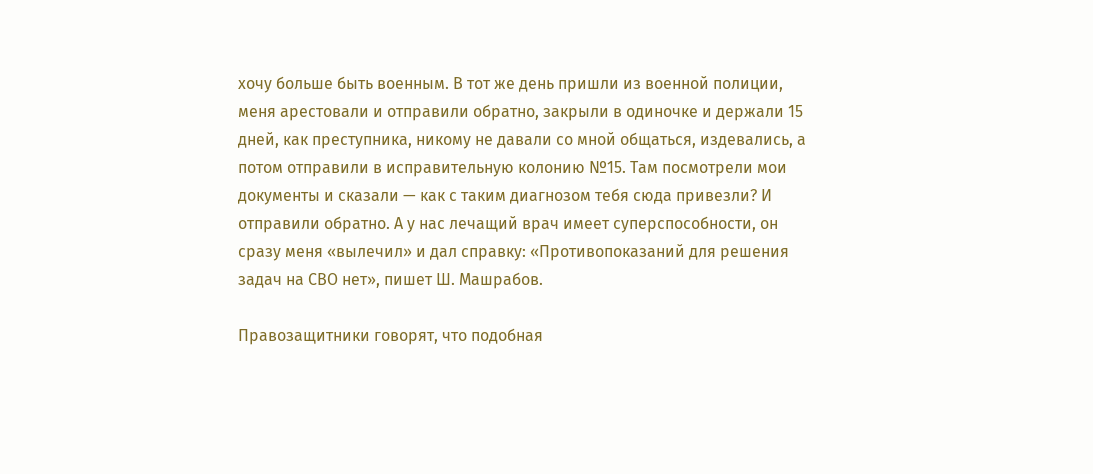хочу больше быть военным. В тот же день пришли из военной полиции, меня арестовали и отправили обратно, закрыли в одиночке и держали 15 дней, как преступника, никому не давали со мной общаться, издевались, а потом отправили в исправительную колонию №15. Там посмотрели мои документы и сказали — как с таким диагнозом тебя сюда привезли? И отправили обратно. А у нас лечащий врач имеет суперспособности, он сразу меня «вылечил» и дал справку: «Противопоказаний для решения задач на СВО нет», пишет Ш. Машрабов.

Правозащитники говорят, что подобная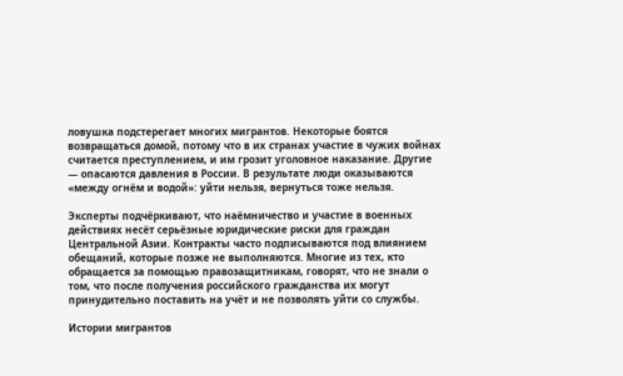ловушка подстерегает многих мигрантов. Некоторые боятся возвращаться домой, потому что в их странах участие в чужих войнах считается преступлением, и им грозит уголовное наказание. Другие — опасаются давления в России. В результате люди оказываются «между огнём и водой»: уйти нельзя, вернуться тоже нельзя.

Эксперты подчёркивают, что наёмничество и участие в военных действиях несёт серьёзные юридические риски для граждан Центральной Азии. Контракты часто подписываются под влиянием обещаний, которые позже не выполняются. Многие из тех, кто обращается за помощью правозащитникам, говорят, что не знали о том, что после получения российского гражданства их могут принудительно поставить на учёт и не позволять уйти со службы.

Истории мигрантов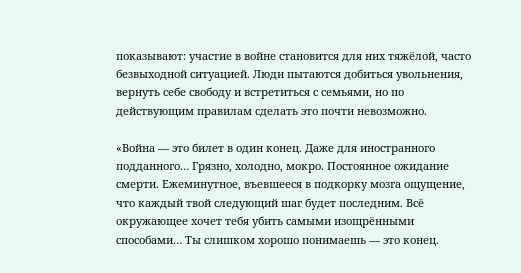показывают: участие в войне становится для них тяжёлой, часто безвыходной ситуацией. Люди пытаются добиться увольнения, вернуть себе свободу и встретиться с семьями, но по действующим правилам сделать это почти невозможно.

«Война — это билет в один конец. Даже для иностранного подданного… Грязно, холодно, мокро. Постоянное ожидание смерти. Ежеминутное, въевшееся в подкорку мозга ощущение, что каждый твой следующий шаг будет последним. Всё окружающее хочет тебя убить самыми изощрёнными способами… Ты слишком хорошо понимаешь — это конец.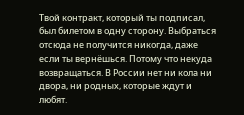Твой контракт, который ты подписал, был билетом в одну сторону. Выбраться отсюда не получится никогда, даже если ты вернёшься. Потому что некуда возвращаться. В России нет ни кола ни двора, ни родных, которые ждут и любят.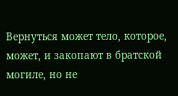Вернуться может тело, которое, может, и закопают в братской могиле, но не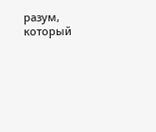разум, который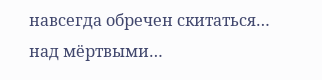навсегда обречен скитаться… над мёртвыми…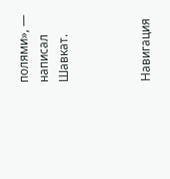полями», — написал Шавкат.



Навигация